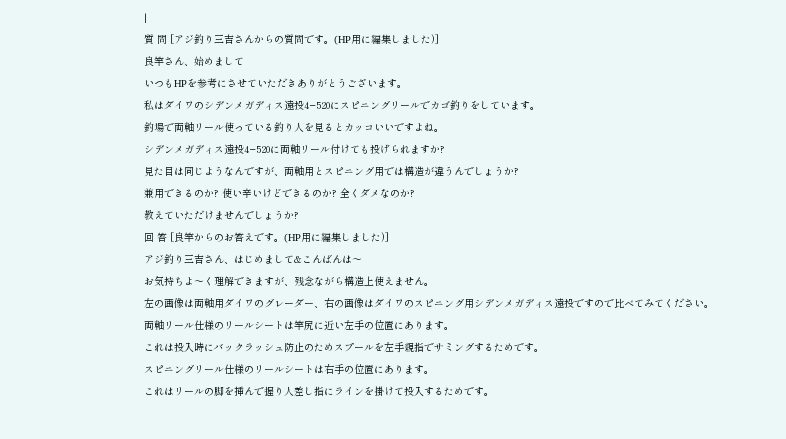|
質 問 [アジ釣り三吉さんからの質問です。(HP用に編集しました)]
良竿さん、始めまして
いつもHPを参考にさせていただきありがとうございます。
私はダイワのシデンメガディス遠投4−520にスピニングリールでカゴ釣りをしています。
釣場で両軸リール使っている釣り人を見るとカッコいいですよね。
シデンメガディス遠投4−520に両軸リール付けても投げられますか?
見た目は同じようなんですが、両軸用とスピニング用では構造が違うんでしょうか?
兼用できるのか? 使い辛いけどできるのか? 全くダメなのか?
教えていただけませんでしょうか?
回 答 [良竿からのお答えです。(HP用に編集しました)]
アジ釣り三吉さん、はじめまして&こんばんは〜
お気持ちよ〜く理解できますが、残念ながら構造上使えません。
左の画像は両軸用ダイワのグレーダー、右の画像はダイワのスピニング用シデンメガディス遠投ですので比べてみてください。
両軸リール仕様のリールシートは竿尻に近い左手の位置にあります。
これは投入時にバックラッシュ防止のためスプールを左手親指でサミングするためです。
スピニングリール仕様のリールシートは右手の位置にあります。
これはリールの脚を挿んで握り人差し指にラインを掛けて投入するためです。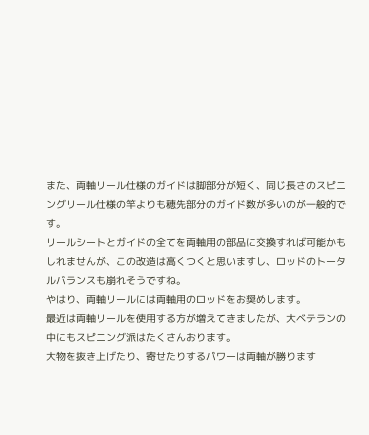また、両軸リール仕様のガイドは脚部分が短く、同じ長さのスピニングリール仕様の竿よりも穂先部分のガイド数が多いのが一般的です。
リールシートとガイドの全てを両軸用の部品に交換すれば可能かもしれませんが、この改造は高くつくと思いますし、ロッドのトータルバランスも崩れそうですね。
やはり、両軸リールには両軸用のロッドをお奨めします。
最近は両軸リールを使用する方が増えてきましたが、大ベテランの中にもスピニング派はたくさんおります。
大物を抜き上げたり、寄せたりするパワーは両軸が勝ります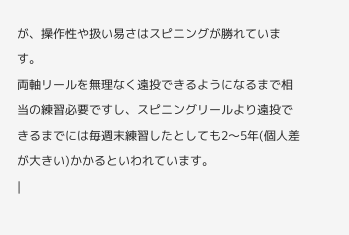が、操作性や扱い易さはスピニングが勝れています。
両軸リールを無理なく遠投できるようになるまで相当の練習必要ですし、スピニングリールより遠投できるまでには毎週末練習したとしても2〜5年(個人差が大きい)かかるといわれています。
|